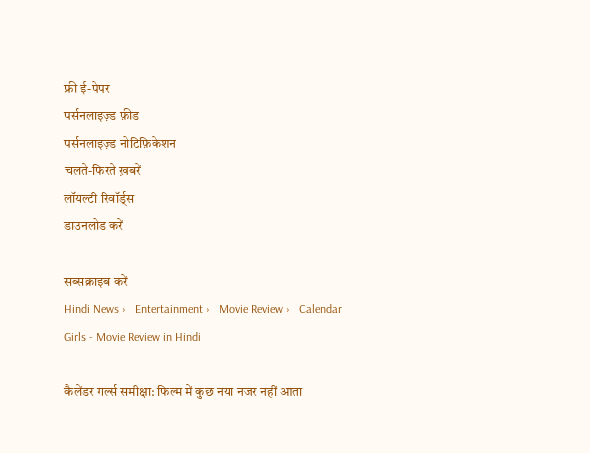फ्री ई-पेपर
पर्सनलाइज़्ड फ़ीड
पर्सनलाइज़्ड नोटिफ़िकेशन
चलते-फिरते ख़बरें
लॉयल्टी रिवॉर्ड्स
डाउनलोड करें

सब्सक्राइब करें
Hindi News ›   Entertainment ›   Movie Review ›   Calendar Girls - Movie Review in Hindi

कैलेंडर गर्ल्स समीक्षा: फिल्म में कुछ नया नजर नहीं आता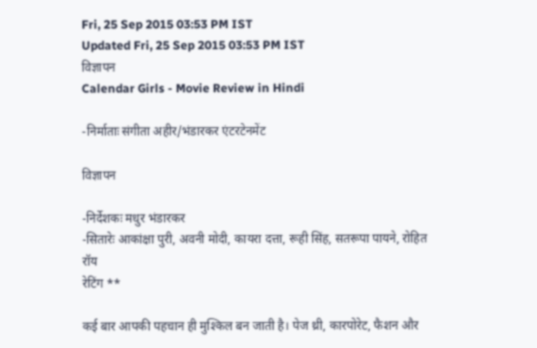Fri, 25 Sep 2015 03:53 PM IST
Updated Fri, 25 Sep 2015 03:53 PM IST
विज्ञापन
Calendar Girls - Movie Review in Hindi

-निर्माताः संगीता अहीर/भंडारकर एंटरटेनमेंट

विज्ञापन

-निर्देशकः मधुर भंडारकर
-सितारेः आकांक्षा पुरी, अवनी मोदी, कायरा दत्ता, रूही सिंह, सतरूपा पायने, रोहित रॉय
रेटिंग **

कई बार आपकी पहचान ही मुश्किल बन जाती है। पेज थ्री, कारपोरेट, फैशन और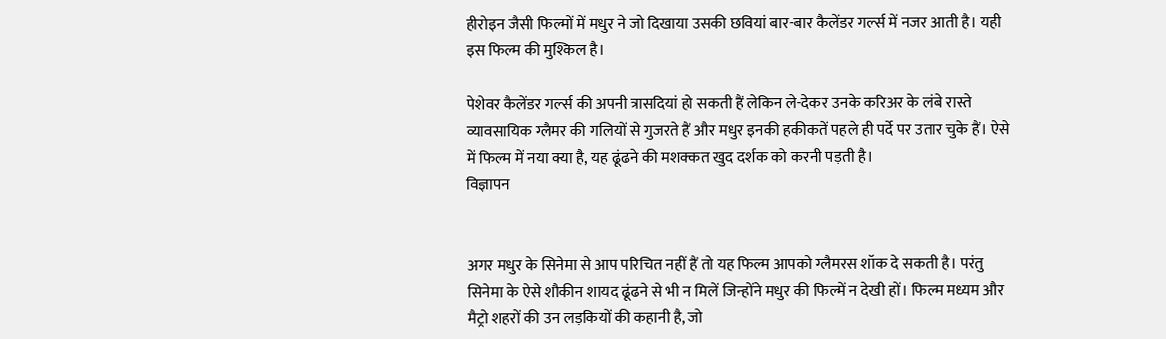हीरोइन जैसी फिल्मों में मधुर ने जो दिखाया उसकी छवियां बार-बार कैलेंडर गर्ल्स में नजर आती है। यही इस फिल्म की मुश्किल है।

पेशेवर कैलेंडर गर्ल्स की अपनी त्रासदियां हो सकती हैं लेकिन ले-देकर उनके करिअर के लंबे रास्ते व्यावसायिक ग्लैमर की गलियों से गुजरते हैं और मधुर इनकी हकीकतें पहले ही पर्दे पर उतार चुके हैं। ऐसे में फिल्म में नया क्या है, यह ढूंढने की मशक्कत खुद दर्शक को करनी पड़ती है।
विज्ञापन


अगर मधुर के सिनेमा से आप परिचित नहीं हैं तो यह फिल्म आपको ग्लैमरस शॉक दे सकती है। परंतु सिनेमा के ऐसे शौकीन शायद ढूंढने से भी न मिलें जिन्होंने मधुर की फिल्में न देखी हों। फिल्म मध्यम और मैट्रो शहरों की उन लड़कियों की कहानी है, जो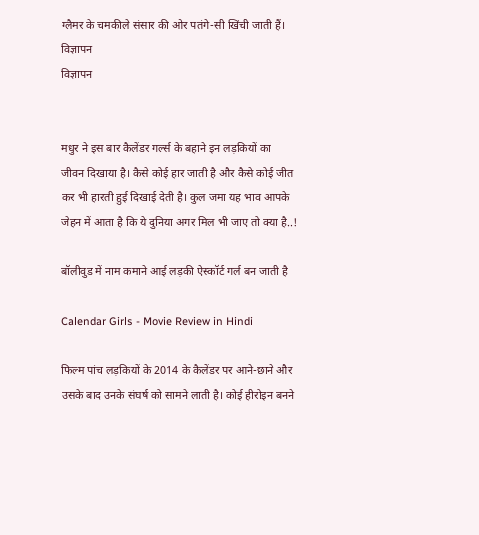ग्लैमर के चमकीले संसार की ओर पतंगे-सी खिंची जाती हैं।
विज्ञापन
विज्ञापन


मधुर ने इस बार कैलेंडर गर्ल्स के बहाने इन लड़कियों का जीवन दिखाया है। कैसे कोई हार जाती है और कैसे कोई जीत कर भी हारती हुई दिखाई देती है। कुल जमा यह भाव आपके जेहन में आता है कि ये दुनिया अगर मिल भी जाए तो क्या है..!

बॉलीवुड में नाम कमाने आई लड़की ऐस्कॉर्ट गर्ल बन जाती है

Calendar Girls - Movie Review in Hindi

फिल्म पांच लड़कियों के 2014 के कैलेंडर पर आने-छाने और उसके बाद उनके संघर्ष को सामने लाती है। कोई हीरोइन बनने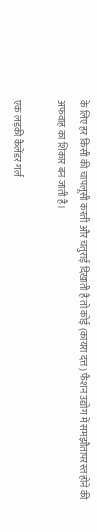के लिए हर किसी की चापलूसी करती और चतुराई दिखाती है तो कोई (कायरा दत्त) फैशन उद्योग में समझौतापरस्त होने की अफवाह का शिकार बन जाती है।

एक लड़की कैलेंडर गर्ल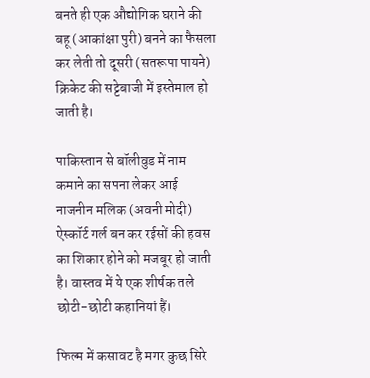बनते ही एक औद्योगिक घराने की बहू (आकांक्षा पुरी) बनने का फैसला कर लेती तो दूसरी (सतरूपा पायने) क्रिकेट की सट्टेबाजी में इस्तेमाल हो जाती है।

पाकिस्तान से बॉलीवुड में नाम कमाने का सपना लेकर आई नाजनीन मलिक (अवनी मोदी) ऐस्कॉर्ट गर्ल बन कर रईसों की हवस का शिकार होने को मजबूर हो जाती है। वास्तव में ये एक शीर्षक तले छोटी-छोटी कहानियां हैं।

फिल्म में कसावट है मगर कुछ सिरे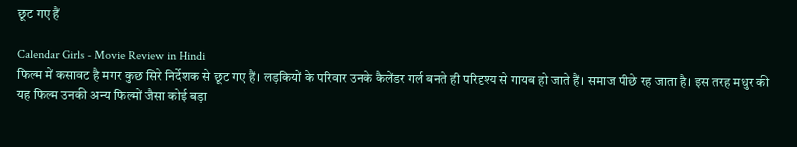छूट गए हैं

Calendar Girls - Movie Review in Hindi
फिल्म में कसावट है मगर कुछ सिरे निर्देशक से छूट गए हैं। लड़कियों के परिवार उनके कैलेंडर गर्ल बनते ही परिदृश्य से गायब हो जाते हैं। समाज पीछे रह जाता है। इस तरह मधुर की यह फिल्म उनकी अन्य फिल्मों जैसा कोई बड़ा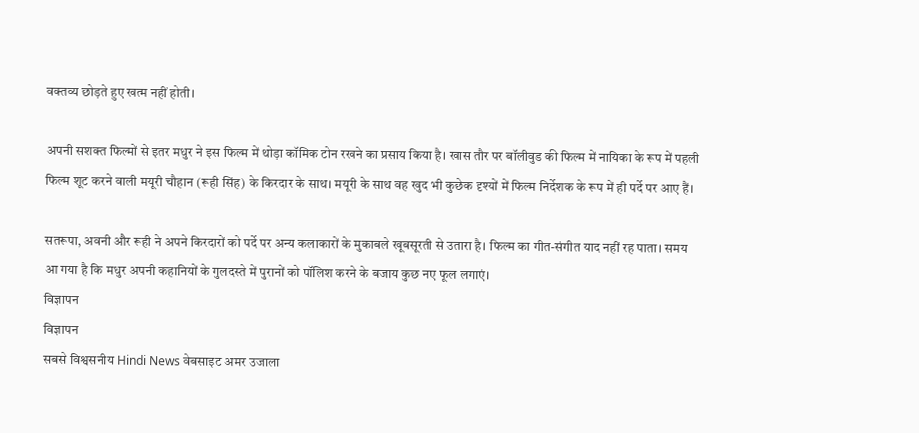वक्तव्य छोड़ते हुए खत्म नहीं होती।

अपनी सशक्त फिल्मों से इतर मधुर ने इस फिल्म में थोड़ा कॉमिक टोन रखने का प्रसाय किया है। खास तौर पर बॉलीवुड की फिल्म में नायिका के रूप में पहली फिल्म शूट करने वाली मयूरी चौहान (रूही सिंह) के किरदार के साथ। मयूरी के साथ वह खुद भी कुछेक दृश्यों में फिल्म निर्देशक के रूप में ही पर्दे पर आए हैं।

सतरूपा, अवनी और रूही ने अपने किरदारों को पर्दे पर अन्य कलाकारों के मुकाबले खूबसूरती से उतारा है। फिल्म का गीत-संगीत याद नहीं रह पाता। समय आ गया है कि मधुर अपनी कहानियों के गुलदस्ते में पुरानों को पॉलिश करने के बजाय कुछ नए फूल लगाएं।
विज्ञापन
विज्ञापन
सबसे विश्वसनीय Hindi News वेबसाइट अमर उजाला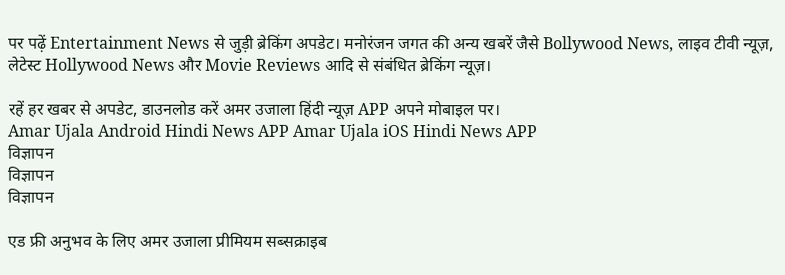पर पढ़ें Entertainment News से जुड़ी ब्रेकिंग अपडेट। मनोरंजन जगत की अन्य खबरें जैसे Bollywood News, लाइव टीवी न्यूज़, लेटेस्ट Hollywood News और Movie Reviews आदि से संबंधित ब्रेकिंग न्यूज़।

रहें हर खबर से अपडेट, डाउनलोड करें अमर उजाला हिंदी न्यूज़ APP अपने मोबाइल पर।
Amar Ujala Android Hindi News APP Amar Ujala iOS Hindi News APP
विज्ञापन
विज्ञापन
विज्ञापन

एड फ्री अनुभव के लिए अमर उजाला प्रीमियम सब्सक्राइब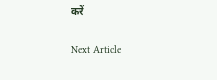करें

Next Article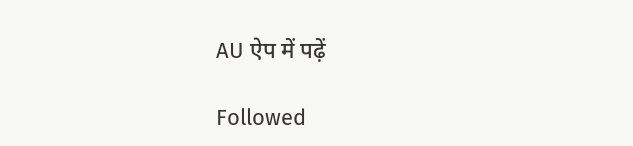AU ऐप में पढ़ें

Followed